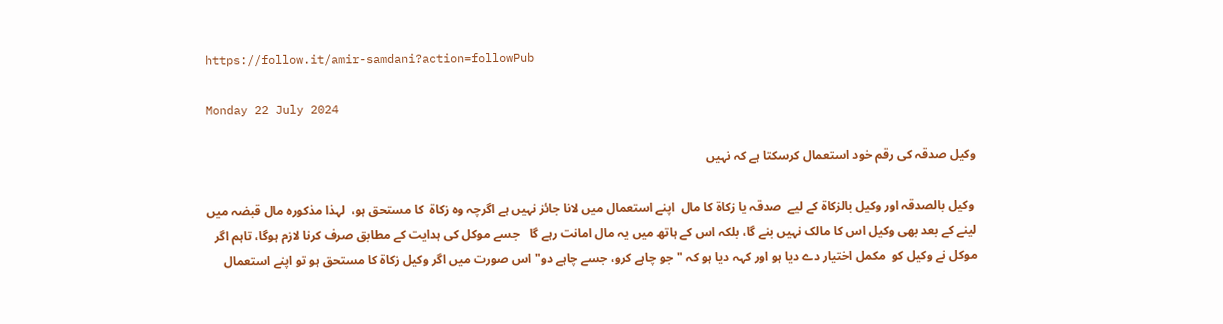https://follow.it/amir-samdani?action=followPub

Monday 22 July 2024

وکیل صدقہ کی رقم خود استعمال کرسکتا ہے کہ نہیں

 وکیل بالصدقہ اور وکیل بالزکاۃ کے لیے  صدقہ یا زکاۃ کا مال  اپنے استعمال میں لانا جائز نہیں ہے اگرچہ وہ زکاۃ  کا مستحق ہو،  لہذا مذکورہ مال قبضہ میں لینے کے بعد بھی وکیل اس کا مالک نہیں بنے گا، بلکہ اس کے ہاتھ میں یہ مال امانت رہے گا   جسے موکل کی ہدایت کے مطابق صرف کرنا لازم ہوگا، تاہم اگر موکل نے وکیل کو  مکمل اختیار دے دیا ہو اور کہہ دیا ہو کہ "جو چاہے کرو، جسے چاہے دو" اس صورت میں اگر وکیل زکاۃ کا مستحق ہو تو اپنے استعمال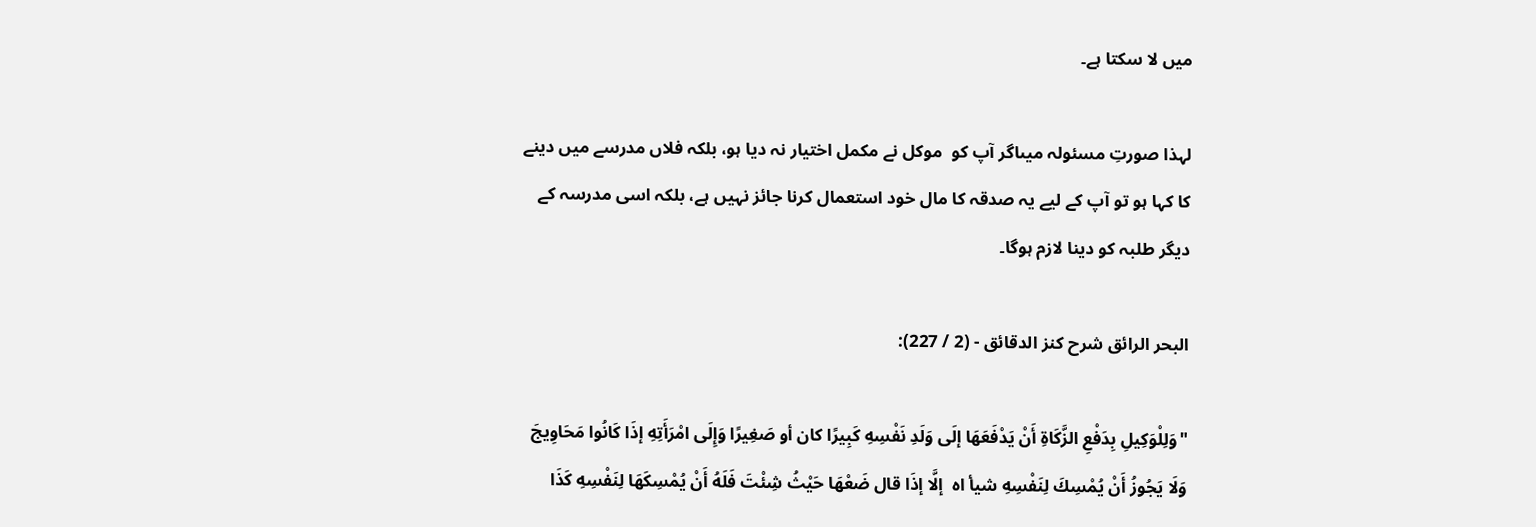میں لا سکتا ہے۔

لہذا صورتِ مسئولہ میںاگر آپ کو  موکل نے مکمل اختیار نہ دیا ہو، بلکہ فلاں مدرسے میں دینے کا کہا ہو تو آپ کے لیے یہ صدقہ کا مال خود استعمال کرنا جائز نہیں ہے، بلکہ اسی مدرسہ کے دیگر طلبہ کو دینا لازم ہوگا۔

البحر الرائق شرح كنز الدقائق - (2 / 227):

"وَلِلْوَكِيلِ بِدَفْعِ الزَّكَاةِ أَنْ يَدْفَعَهَا إلَى وَلَدِ نَفْسِهِ كَبِيرًا كان أو صَغِيرًا وَإِلَى امْرَأَتِهِ إذَا كَانُوا مَحَاوِيجَ وَلَا يَجُوزُ أَنْ يُمْسِكَ لِنَفْسِهِ شيأ اه  إلَّا إذَا قال ضَعْهَا حَيْثُ شِئْتَ فَلَهُ أَنْ يُمْسِكَهَا لِنَفْسِهِ كَذَا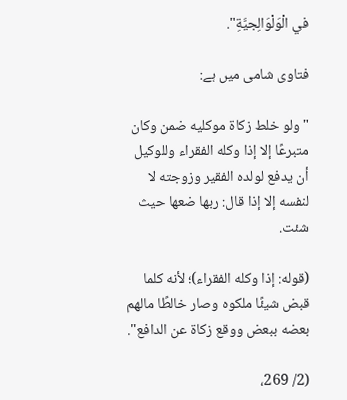في الْوَلْوَالِجيَّةِ".

فتاوی شامی میں ہے:

"ولو خلط زكاة موكليه ضمن وكان متبرعًا إلا إذا وكله الفقراء وللوكيل أن يدفع لولده الفقير وزوجته لا لنفسه إلا إذا قال: ربها ضعها حيث شئت.

(قوله: إذا وكله الفقراء)؛ لأنه كلما قبض شيئًا ملكوه وصار خالطًا مالهم بعضه ببعض ووقع زكاة عن الدافع".

(2/ 269،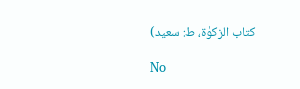کتاب الزکوٰۃ، ط: سعید)

No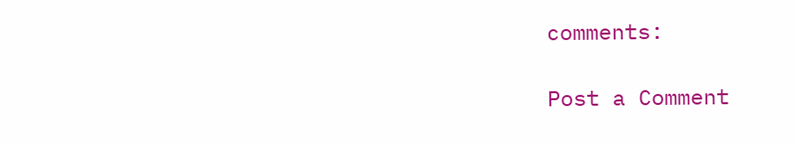comments:

Post a Comment